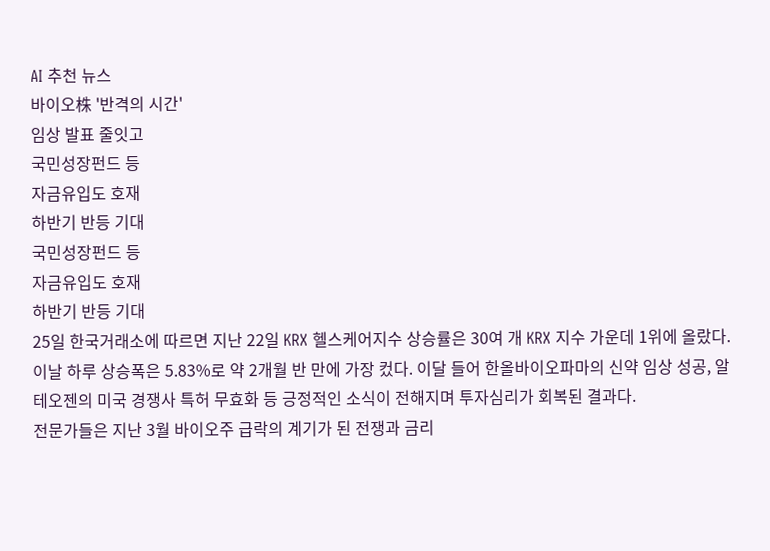AI 추천 뉴스
바이오株 '반격의 시간'
임상 발표 줄잇고
국민성장펀드 등
자금유입도 호재
하반기 반등 기대
국민성장펀드 등
자금유입도 호재
하반기 반등 기대
25일 한국거래소에 따르면 지난 22일 KRX 헬스케어지수 상승률은 30여 개 KRX 지수 가운데 1위에 올랐다. 이날 하루 상승폭은 5.83%로 약 2개월 반 만에 가장 컸다. 이달 들어 한올바이오파마의 신약 임상 성공, 알테오젠의 미국 경쟁사 특허 무효화 등 긍정적인 소식이 전해지며 투자심리가 회복된 결과다.
전문가들은 지난 3월 바이오주 급락의 계기가 된 전쟁과 금리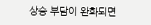상승 부담이 완화되면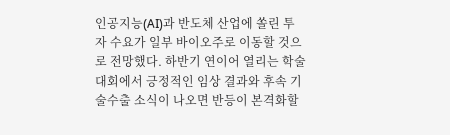인공지능(AI)과 반도체 산업에 쏠린 투자 수요가 일부 바이오주로 이동할 것으로 전망했다. 하반기 연이어 열리는 학술대회에서 긍정적인 임상 결과와 후속 기술수출 소식이 나오면 반등이 본격화할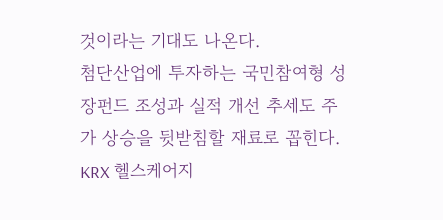것이라는 기대도 나온다.
첨단산업에 투자하는 국민참여형 성장펀드 조성과 실적 개선 추세도 주가 상승을 뒷받침할 재료로 꼽힌다. KRX 헬스케어지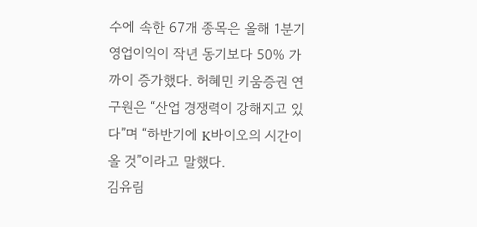수에 속한 67개 종목은 올해 1분기 영업이익이 작년 동기보다 50% 가까이 증가했다. 허혜민 키움증권 연구원은 “산업 경쟁력이 강해지고 있다”며 “하반기에 K바이오의 시간이 올 것”이라고 말했다.
김유림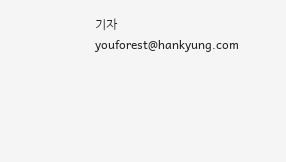기자 youforest@hankyung.com